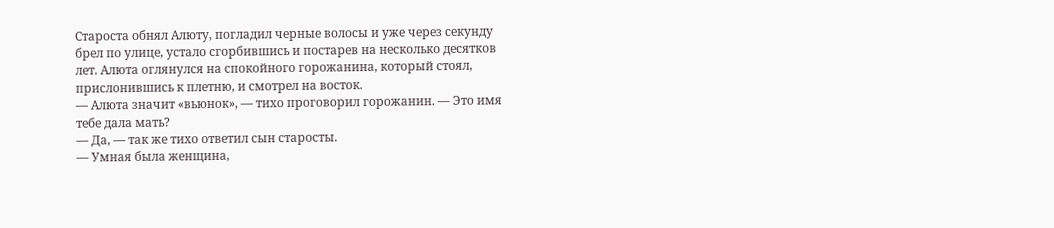Староста обнял Алюту, погладил черные волосы и уже через секунду брел по улице, устало сгорбившись и постарев на несколько десятков лет. Алюта оглянулся на спокойного горожанина, который стоял, прислонившись к плетню, и смотрел на восток.
— Алюта значит «вьюнок», — тихо проговорил горожанин. — Это имя тебе дала мать?
— Да, — так же тихо ответил сын старосты.
— Умная была женщина,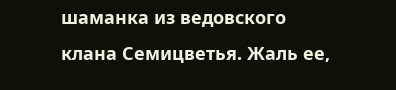шаманка из ведовского клана Семицветья. Жаль ее,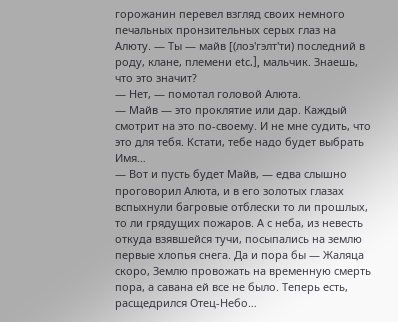горожанин перевел взгляд своих немного печальных пронзительных серых глаз на Алюту. — Ты — майв [(лоэ'гэлт'ти) последний в роду, клане, племени etc.], мальчик. Знаешь, что это значит?
— Нет, — помотал головой Алюта.
— Майв — это проклятие или дар. Каждый смотрит на это по-своему. И не мне судить, что это для тебя. Кстати, тебе надо будет выбрать Имя…
— Вот и пусть будет Майв, — едва слышно проговорил Алюта, и в его золотых глазах вспыхнули багровые отблески то ли прошлых, то ли грядущих пожаров. А с неба, из невесть откуда взявшейся тучи, посыпались на землю первые хлопья снега. Да и пора бы — Жаляца скоро, Землю провожать на временную смерть пора, а савана ей все не было. Теперь есть, расщедрился Отец-Небо…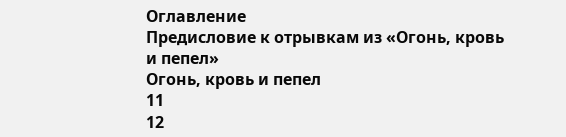Оглавление
Предисловие к отрывкам из «Огонь, кровь и пепел»
Огонь, кровь и пепел
11
12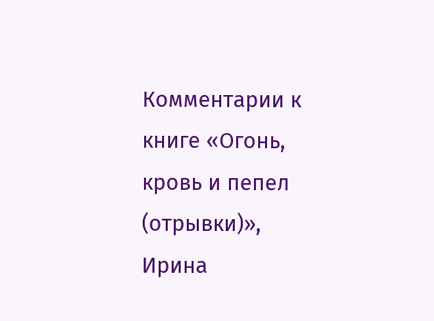Комментарии к книге «Огонь, кровь и пепел (отрывки)», Ирина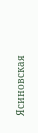Ясиновская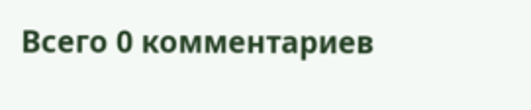Всего 0 комментариев